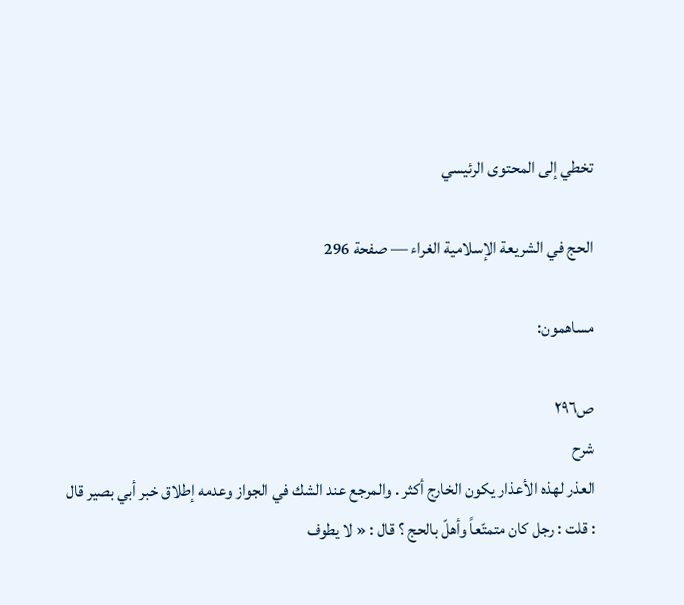تخطي إلى المحتوى الرئيسي

الحج في الشريعة الإسلامية الغراء — صفحة 296

مساهمون:

ص٢٩٦
شرح
العذر لهذه الأعذار يكون الخارج أكثر . والمرجع عند الشك في الجواز وعدمه إطلاق خبر أبي بصير قال : قلت : رجل كان متمتّعاً وأهلّ بالحج ؟ قال : « لا يطوف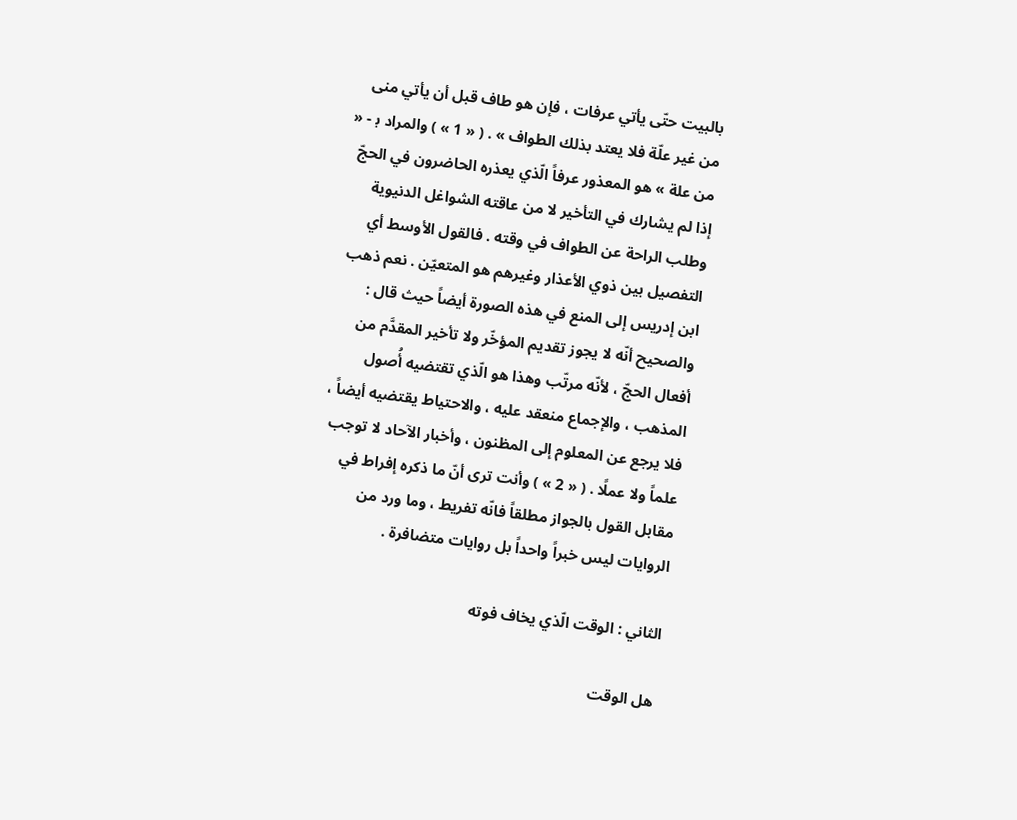بالبيت حتّى يأتي عرفات ، فإن هو طاف قبل أن يأتي منى من غير علّة فلا يعتد بذلك الطواف » . ( « 1 » ) والمراد ب‍ - « من علة » هو المعذور عرفاً الّذي يعذره الحاضرون في الحجّ إذا لم يشارك في التأخير لا من عاقته الشواغل الدنيوية وطلب الراحة عن الطواف في وقته . فالقول الأوسط أي التفصيل بين ذوي الأعذار وغيرهم هو المتعيّن . نعم ذهب ابن إدريس إلى المنع في هذه الصورة أيضاً حيث قال : والصحيح أنّه لا يجوز تقديم المؤخّر ولا تأخير المقدَّم من أفعال الحجّ ، لأنّه مرتّب وهذا هو الّذي تقتضيه أُصول المذهب ، والإجماع منعقد عليه ، والاحتياط يقتضيه أيضاً ، فلا يرجع عن المعلوم إلى المظنون ، وأخبار الآحاد لا توجب علماً ولا عملًا . ( « 2 » ) وأنت ترى أنّ ما ذكره إفراط في مقابل القول بالجواز مطلقاً فانّه تفريط ، وما ورد من الروايات ليس خبراً واحداً بل روايات متضافرة .

الثاني : الوقت الّذي يخاف فوته

هل الوقت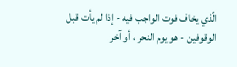الّذي يخاف فوت الواجب فيه - إذا لم يأت قبل الوقوفين - هو يوم النحر ، أو آخر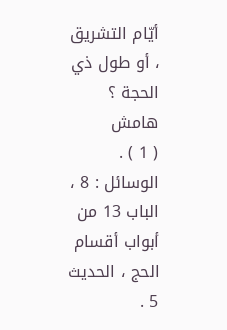أيّام التشريق ، أو طول ذي الحجة ؟
هامش
( 1 ) . الوسائل : 8 ، الباب 13 من أبواب أقسام الحج ، الحديث 5 .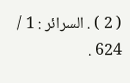( 2 ) . السرائر : 1 / 624 .